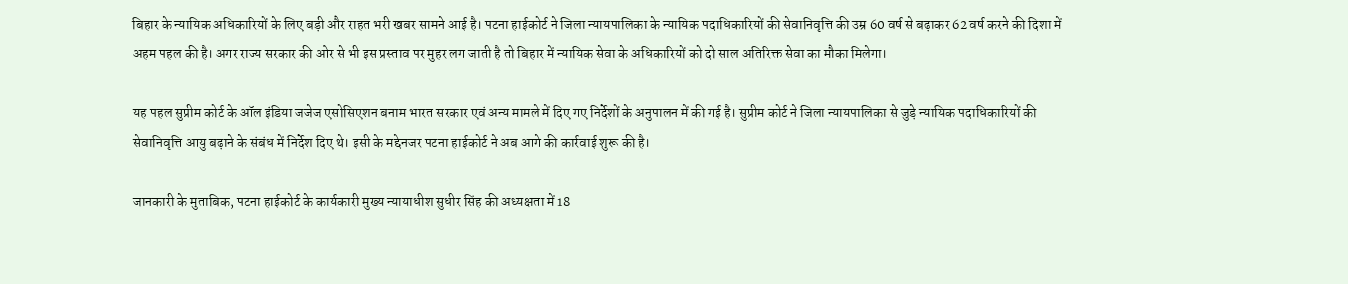बिहार के न्यायिक अधिकारियों के लिए बड़ी और राहत भरी खबर सामने आई है। पटना हाईकोर्ट ने जिला न्यायपालिका के न्यायिक पदाधिकारियों की सेवानिवृत्ति की उम्र 60 वर्ष से बढ़ाकर 62 वर्ष करने की दिशा में अहम पहल की है। अगर राज्य सरकार की ओर से भी इस प्रस्ताव पर मुहर लग जाती है तो बिहार में न्यायिक सेवा के अधिकारियों को दो साल अतिरिक्त सेवा का मौका मिलेगा।

यह पहल सुप्रीम कोर्ट के ऑल इंडिया जजेज एसोसिएशन बनाम भारत सरकार एवं अन्य मामले में दिए गए निर्देशों के अनुपालन में की गई है। सुप्रीम कोर्ट ने जिला न्यायपालिका से जुड़े न्यायिक पदाधिकारियों की सेवानिवृत्ति आयु बढ़ाने के संबंध में निर्देश दिए थे। इसी के मद्देनजर पटना हाईकोर्ट ने अब आगे की कार्रवाई शुरू की है।

जानकारी के मुताबिक, पटना हाईकोर्ट के कार्यकारी मुख्य न्यायाधीश सुधीर सिंह की अध्यक्षता में 18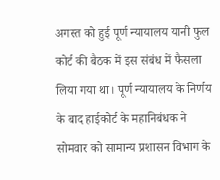अगस्त को हुई पूर्ण न्यायालय यानी फुल कोर्ट की बैठक में इस संबंध में फैसला लिया गया था। पूर्ण न्यायालय के निर्णय के बाद हाईकोर्ट के महानिबंधक ने सोमवार को सामान्य प्रशासन विभाग के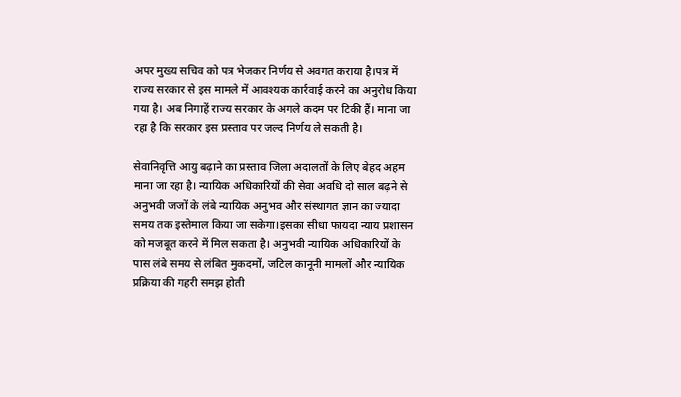अपर मुख्य सचिव को पत्र भेजकर निर्णय से अवगत कराया है।पत्र में राज्य सरकार से इस मामले में आवश्यक कार्रवाई करने का अनुरोध किया गया है। अब निगाहें राज्य सरकार के अगले कदम पर टिकी हैं। माना जा रहा है कि सरकार इस प्रस्ताव पर जल्द निर्णय ले सकती है।

सेवानिवृत्ति आयु बढ़ाने का प्रस्ताव जिला अदालतों के लिए बेहद अहम माना जा रहा है। न्यायिक अधिकारियों की सेवा अवधि दो साल बढ़ने से अनुभवी जजों के लंबे न्यायिक अनुभव और संस्थागत ज्ञान का ज्यादा समय तक इस्तेमाल किया जा सकेगा।इसका सीधा फायदा न्याय प्रशासन को मजबूत करने में मिल सकता है। अनुभवी न्यायिक अधिकारियों के पास लंबे समय से लंबित मुकदमों, जटिल कानूनी मामलों और न्यायिक प्रक्रिया की गहरी समझ होती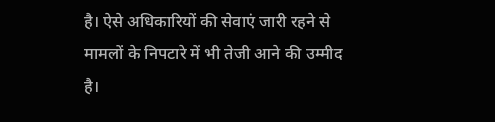है। ऐसे अधिकारियों की सेवाएं जारी रहने से मामलों के निपटारे में भी तेजी आने की उम्मीद है।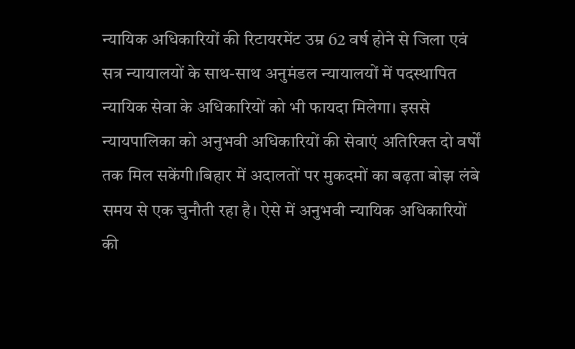न्यायिक अधिकारियों की रिटायरमेंट उम्र 62 वर्ष होने से जिला एवं सत्र न्यायालयों के साथ-साथ अनुमंडल न्यायालयों में पदस्थापित न्यायिक सेवा के अधिकारियों को भी फायदा मिलेगा। इससे न्यायपालिका को अनुभवी अधिकारियों की सेवाएं अतिरिक्त दो वर्षों तक मिल सकेंगी।बिहार में अदालतों पर मुकदमों का बढ़ता बोझ लंबे समय से एक चुनौती रहा है। ऐसे में अनुभवी न्यायिक अधिकारियों की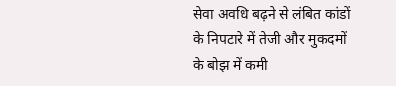सेवा अवधि बढ़ने से लंबित कांडों के निपटारे में तेजी और मुकदमों के बोझ में कमी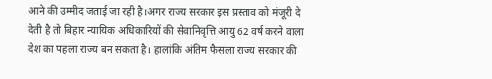आने की उम्मीद जताई जा रही है।अगर राज्य सरकार इस प्रस्ताव को मंजूरी दे देती है तो बिहार न्यायिक अधिकारियों की सेवानिवृत्ति आयु 62 वर्ष करने वाला देश का पहला राज्य बन सकता है। हालांकि अंतिम फैसला राज्य सरकार की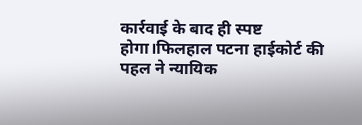कार्रवाई के बाद ही स्पष्ट होगा।फिलहाल पटना हाईकोर्ट की पहल ने न्यायिक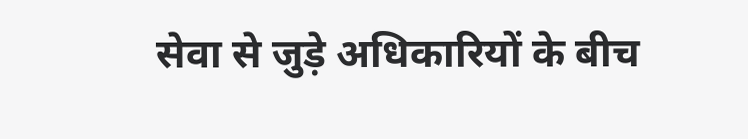सेवा से जुड़े अधिकारियों के बीच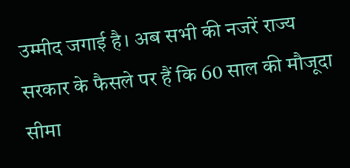उम्मीद जगाई है। अब सभी की नजरें राज्य सरकार के फैसले पर हैं कि 60 साल की मौजूदा सीमा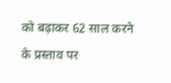को बढ़ाकर 62 साल करने के प्रस्ताव पर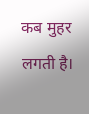कब मुहर लगती है।